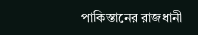পাকিস্তানের রাজধানী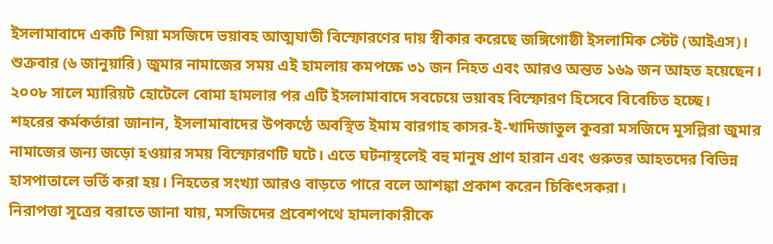ইসলামাবাদে একটি শিয়া মসজিদে ভয়াবহ আত্মঘাতী বিস্ফোরণের দায় স্বীকার করেছে জঙ্গিগোষ্ঠী ইসলামিক স্টেট (আইএস)। শুক্রবার (৬ জানুয়ারি) জুমার নামাজের সময় এই হামলায় কমপক্ষে ৩১ জন নিহত এবং আরও অন্তত ১৬৯ জন আহত হয়েছেন। ২০০৮ সালে ম্যারিয়ট হোটেলে বোমা হামলার পর এটি ইসলামাবাদে সবচেয়ে ভয়াবহ বিস্ফোরণ হিসেবে বিবেচিত হচ্ছে।
শহরের কর্মকর্তারা জানান, ইসলামাবাদের উপকণ্ঠে অবস্থিত ইমাম বারগাহ কাসর-ই-খাদিজাতুল কুবরা মসজিদে মুসল্লিরা জুমার নামাজের জন্য জড়ো হওয়ার সময় বিস্ফোরণটি ঘটে। এতে ঘটনাস্থলেই বহু মানুষ প্রাণ হারান এবং গুরুতর আহতদের বিভিন্ন হাসপাতালে ভর্তি করা হয়। নিহতের সংখ্যা আরও বাড়তে পারে বলে আশঙ্কা প্রকাশ করেন চিকিৎসকরা।
নিরাপত্তা সূত্রের বরাতে জানা যায়, মসজিদের প্রবেশপথে হামলাকারীকে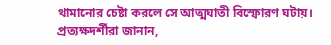থামানোর চেষ্টা করলে সে আত্মঘাতী বিস্ফোরণ ঘটায়। প্রত্যক্ষদর্শীরা জানান,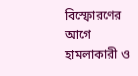বিস্ফোরণের আগে হামলাকারী ও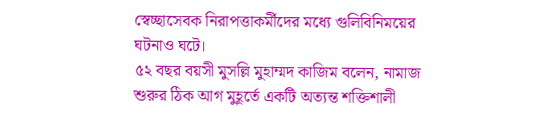স্বেচ্ছাসেবক নিরাপত্তাকর্মীদের মধ্যে গুলিবিনিময়ের ঘটনাও ঘটে।
৫২ বছর বয়সী মুসল্লি মুহাম্মদ কাজিম বলেন, নামাজ শুরুর ঠিক আগ মুহূর্তে একটি অত্যন্ত শক্তিশালী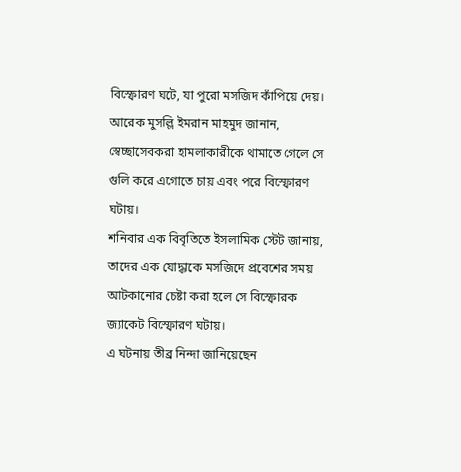বিস্ফোরণ ঘটে, যা পুরো মসজিদ কাঁপিয়ে দেয়। আরেক মুসল্লি ইমরান মাহমুদ জানান, স্বেচ্ছাসেবকরা হামলাকারীকে থামাতে গেলে সে গুলি করে এগোতে চায় এবং পরে বিস্ফোরণ ঘটায়।
শনিবার এক বিবৃতিতে ইসলামিক স্টেট জানায়, তাদের এক যোদ্ধাকে মসজিদে প্রবেশের সময় আটকানোর চেষ্টা করা হলে সে বিস্ফোরক জ্যাকেট বিস্ফোরণ ঘটায়।
এ ঘটনায় তীব্র নিন্দা জানিয়েছেন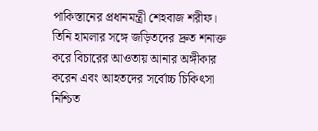পাকিস্তানের প্রধানমন্ত্রী শেহবাজ শরীফ। তিনি হামলার সঙ্গে জড়িতদের দ্রুত শনাক্ত করে বিচারের আওতায় আনার অঙ্গীকার করেন এবং আহতদের সর্বোচ্চ চিকিৎসা নিশ্চিত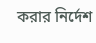করার নির্দেশ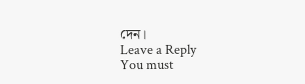দেন।
Leave a Reply
You must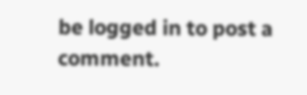be logged in to post a comment.